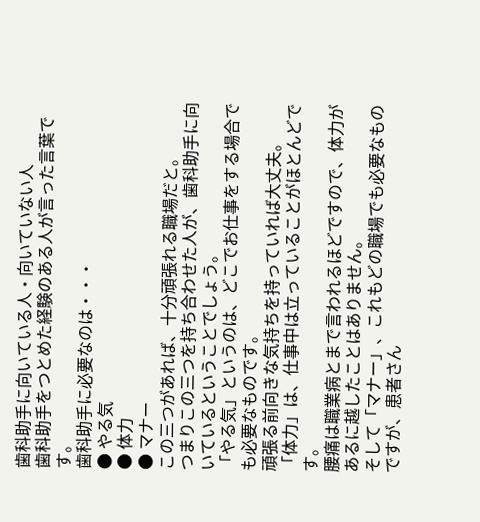歯科助手に向いている人・向いていない人
歯科助手をつとめた経験のある人が言った言葉です。
歯科助手に必要なのは・・・
● やる気
● 体力
● マナー
この三つがあれば、十分頑張れる職場だと。
つまりこの三つを持ち合わせた人が、歯科助手に向いているということでしょう。
「やる気」というのは、どこでお仕事をする場合でも必要なものです。
頑張る前向きな気持ちを持っていれば大丈夫。
「体力」は、仕事中は立っていることがほとんどです。
腰痛は職業病とまで言われるほどですので、体力があるに越したことはありません。
そして「マナー」、これもどの職場でも必要なものですが、患者さん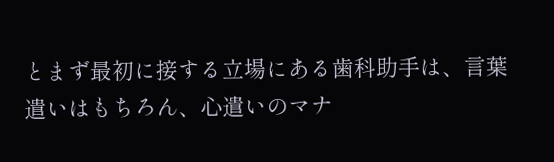とまず最初に接する立場にある歯科助手は、言葉遣いはもちろん、心遣いのマナ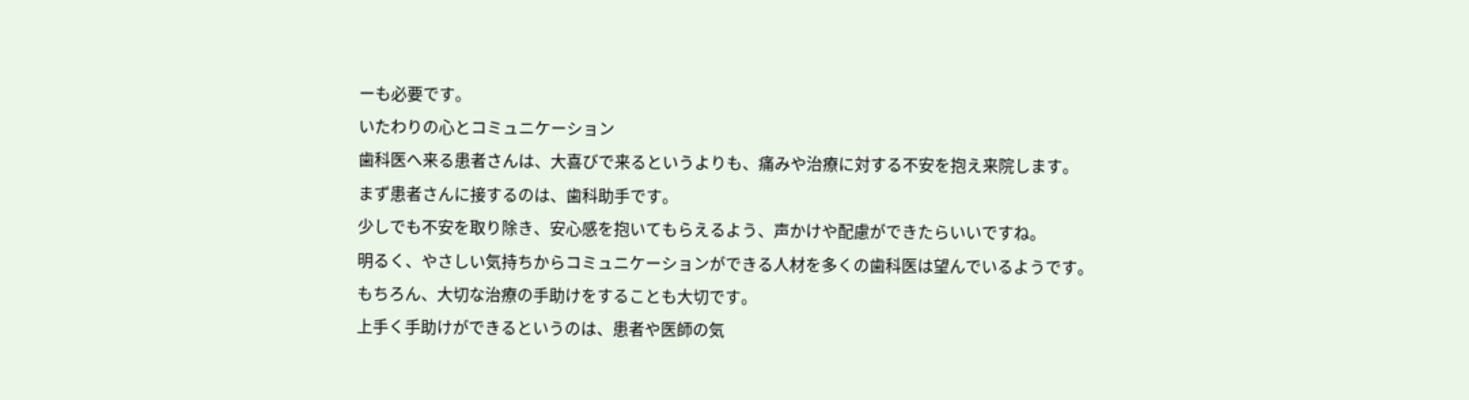ーも必要です。
いたわりの心とコミュニケーション
歯科医へ来る患者さんは、大喜びで来るというよりも、痛みや治療に対する不安を抱え来院します。
まず患者さんに接するのは、歯科助手です。
少しでも不安を取り除き、安心感を抱いてもらえるよう、声かけや配慮ができたらいいですね。
明るく、やさしい気持ちからコミュニケーションができる人材を多くの歯科医は望んでいるようです。
もちろん、大切な治療の手助けをすることも大切です。
上手く手助けができるというのは、患者や医師の気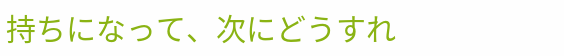持ちになって、次にどうすれ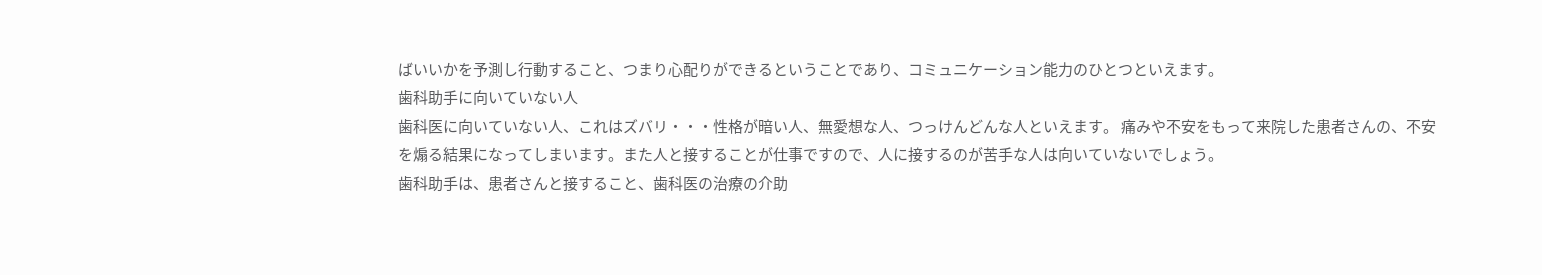ばいいかを予測し行動すること、つまり心配りができるということであり、コミュニケーション能力のひとつといえます。
歯科助手に向いていない人
歯科医に向いていない人、これはズバリ・・・性格が暗い人、無愛想な人、つっけんどんな人といえます。 痛みや不安をもって来院した患者さんの、不安を煽る結果になってしまいます。また人と接することが仕事ですので、人に接するのが苦手な人は向いていないでしょう。
歯科助手は、患者さんと接すること、歯科医の治療の介助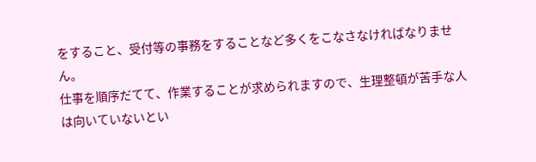をすること、受付等の事務をすることなど多くをこなさなければなりません。
仕事を順序だてて、作業することが求められますので、生理整頓が苦手な人は向いていないとい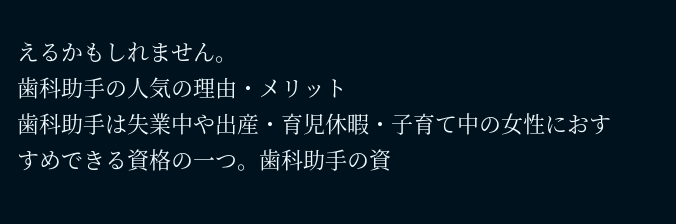えるかもしれません。
歯科助手の人気の理由・メリット
歯科助手は失業中や出産・育児休暇・子育て中の女性におすすめできる資格の一つ。歯科助手の資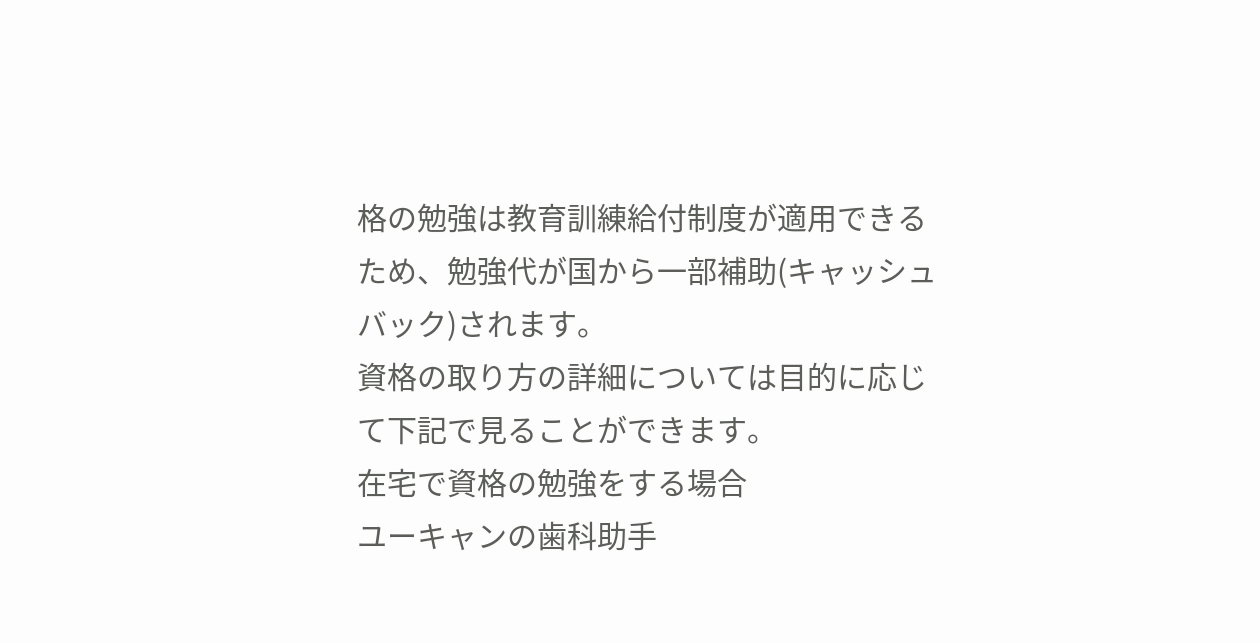格の勉強は教育訓練給付制度が適用できるため、勉強代が国から一部補助(キャッシュバック)されます。
資格の取り方の詳細については目的に応じて下記で見ることができます。
在宅で資格の勉強をする場合
ユーキャンの歯科助手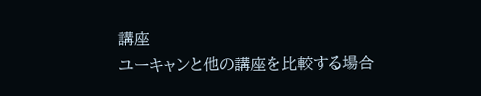講座
ユーキャンと他の講座を比較する場合